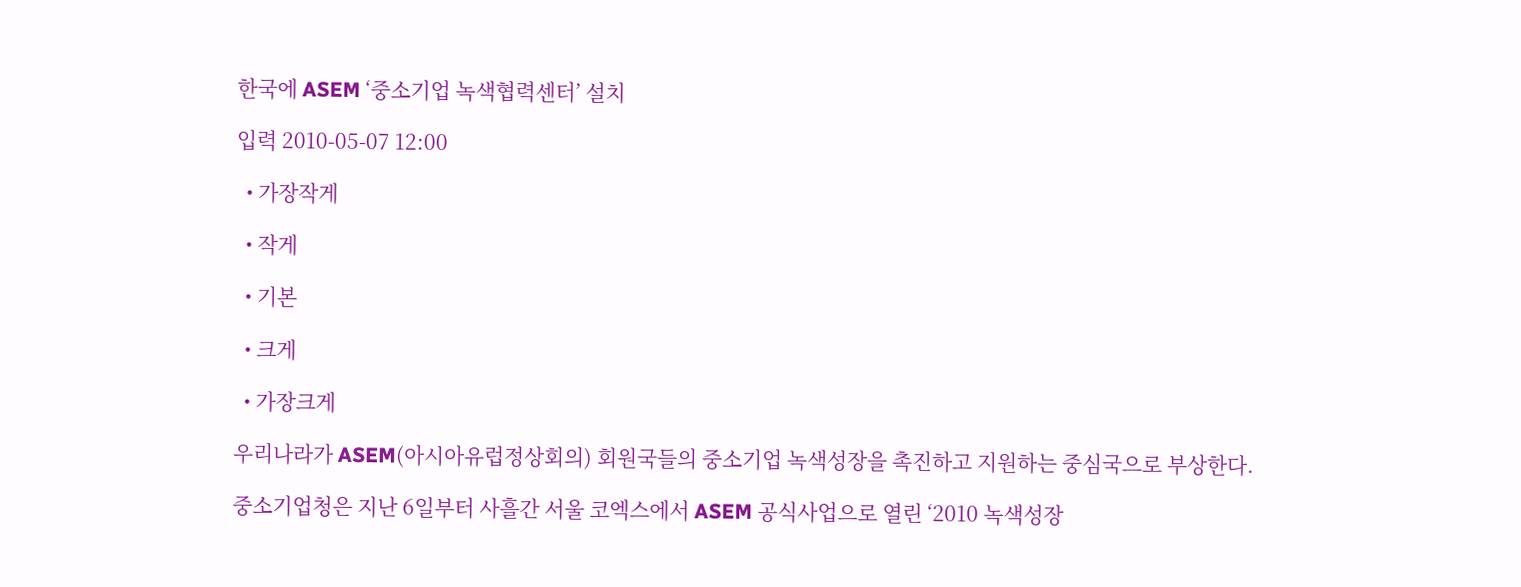한국에 ASEM ‘중소기업 녹색협력센터’ 설치

입력 2010-05-07 12:00

  • 가장작게

  • 작게

  • 기본

  • 크게

  • 가장크게

우리나라가 ASEM(아시아유럽정상회의) 회원국들의 중소기업 녹색성장을 촉진하고 지원하는 중심국으로 부상한다.

중소기업청은 지난 6일부터 사흘간 서울 코엑스에서 ASEM 공식사업으로 열린 ‘2010 녹색성장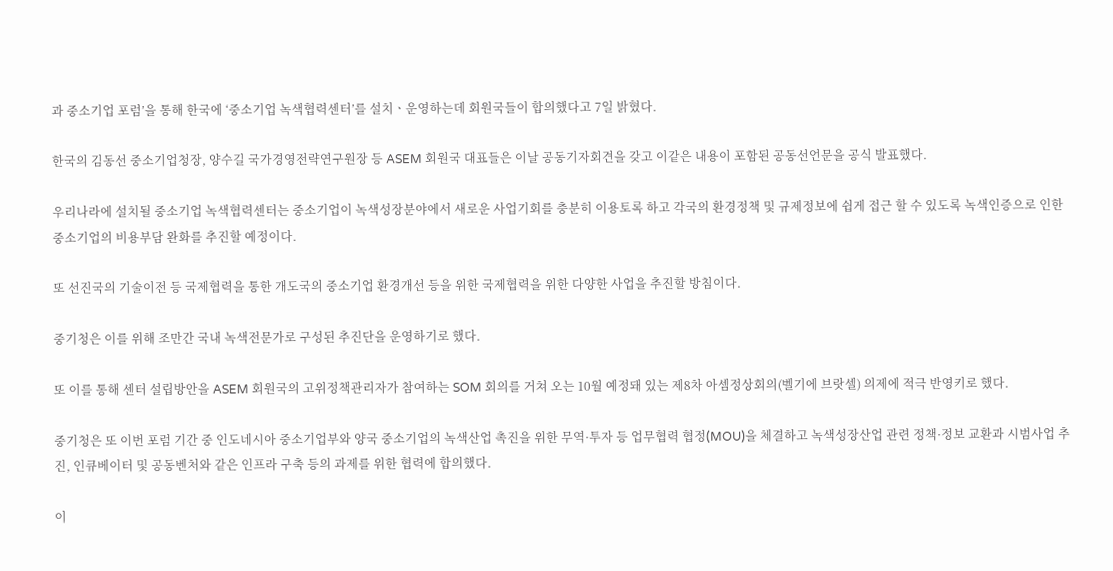과 중소기업 포럼’을 통해 한국에 ‘중소기업 녹색협력센터’를 설치ㆍ운영하는데 회원국들이 합의했다고 7일 밝혔다.

한국의 김동선 중소기업청장, 양수길 국가경영전략연구원장 등 ASEM 회원국 대표들은 이날 공동기자회견을 갖고 이같은 내용이 포함된 공동선언문을 공식 발표했다.

우리나라에 설치될 중소기업 녹색협력센터는 중소기업이 녹색성장분야에서 새로운 사업기회를 충분히 이용토록 하고 각국의 환경정책 및 규제정보에 쉽게 접근 할 수 있도록 녹색인증으로 인한 중소기업의 비용부담 완화를 추진할 예정이다.

또 선진국의 기술이전 등 국제협력을 통한 개도국의 중소기업 환경개선 등을 위한 국제협력을 위한 다양한 사업을 추진할 방침이다.

중기청은 이를 위해 조만간 국내 녹색전문가로 구성된 추진단을 운영하기로 했다.

또 이를 통해 센터 설립방안을 ASEM 회원국의 고위정책관리자가 참여하는 SOM 회의를 거쳐 오는 10월 예정돼 있는 제8차 아셈정상회의(벨기에 브랏셀) 의제에 적극 반영키로 했다.

중기청은 또 이번 포럼 기간 중 인도네시아 중소기업부와 양국 중소기업의 녹색산업 촉진을 위한 무역·투자 등 업무협력 협정(MOU)을 체결하고 녹색성장산업 관련 정책·정보 교환과 시범사업 추진, 인큐베이터 및 공동벤처와 같은 인프라 구축 등의 과제를 위한 협력에 합의했다.

이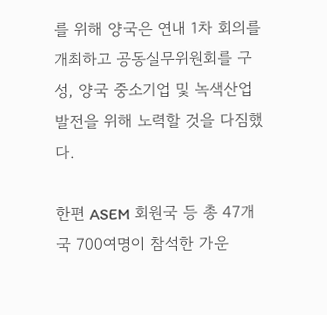를 위해 양국은 연내 1차 회의를 개최하고 공동실무위원회를 구성, 양국 중소기업 및 녹색산업 발전을 위해 노력할 것을 다짐했다.

한편 ASEM 회원국 등 총 47개국 700여명이 참석한 가운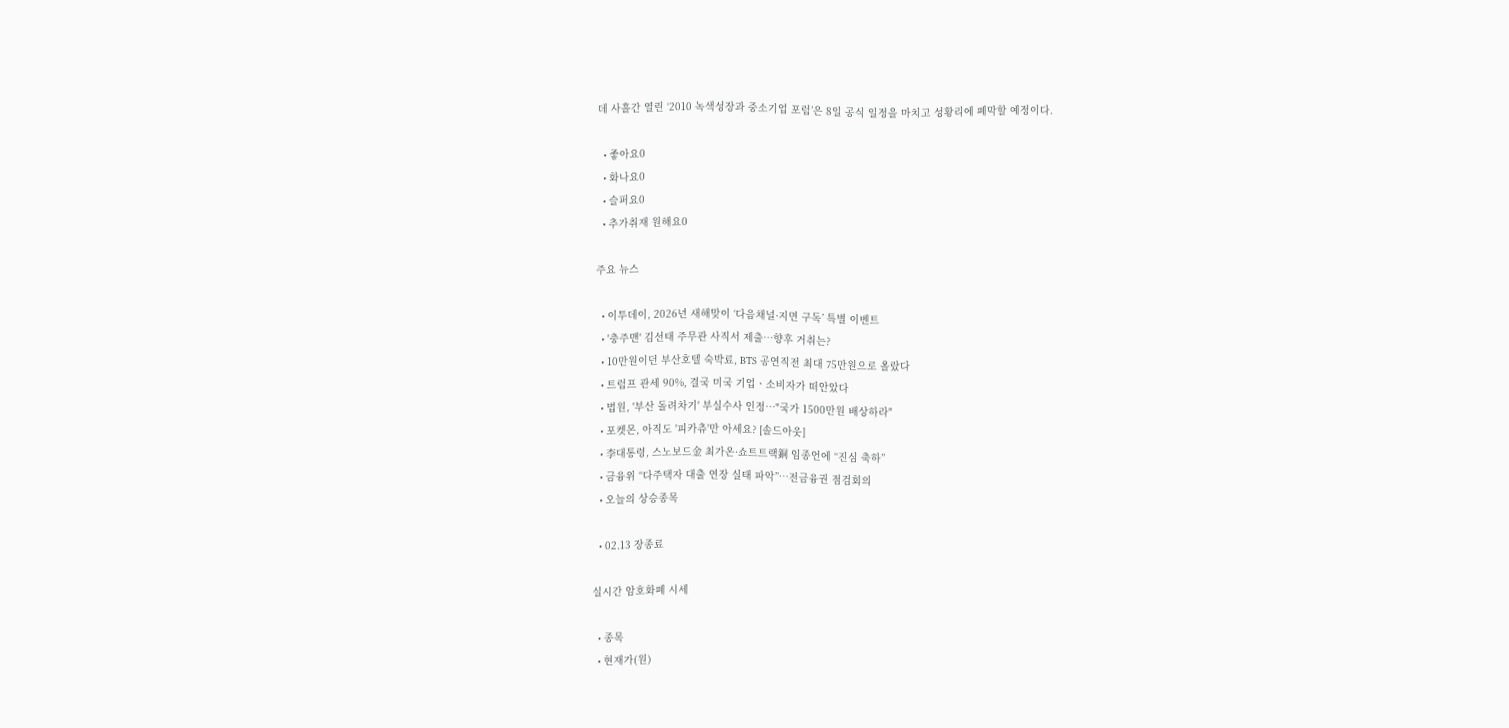데 사흘간 열린 ‘2010 녹색성장과 중소기업 포럼’은 8일 공식 일정을 마치고 성황리에 폐막할 예정이다.

  • 좋아요0
  • 화나요0
  • 슬퍼요0
  • 추가취재 원해요0

주요 뉴스

  • 이투데이, 2026년 새해맞이 ‘다음채널·지면 구독’ 특별 이벤트
  • '충주맨' 김선태 주무관 사직서 제출…향후 거취는?
  • 10만원이던 부산호텔 숙박료, BTS 공연직전 최대 75만원으로 올랐다
  • 트럼프 관세 90%, 결국 미국 기업ㆍ소비자가 떠안았다
  • 법원, '부산 돌려차기' 부실수사 인정…"국가 1500만원 배상하라"
  • 포켓몬, 아직도 '피카츄'만 아세요? [솔드아웃]
  • 李대통령, 스노보드金 최가온·쇼트트랙銅 임종언에 “진심 축하”
  • 금융위 “다주택자 대출 연장 실태 파악”⋯전금융권 점검회의
  • 오늘의 상승종목

  • 02.13 장종료

실시간 암호화폐 시세

  • 종목
  • 현재가(원)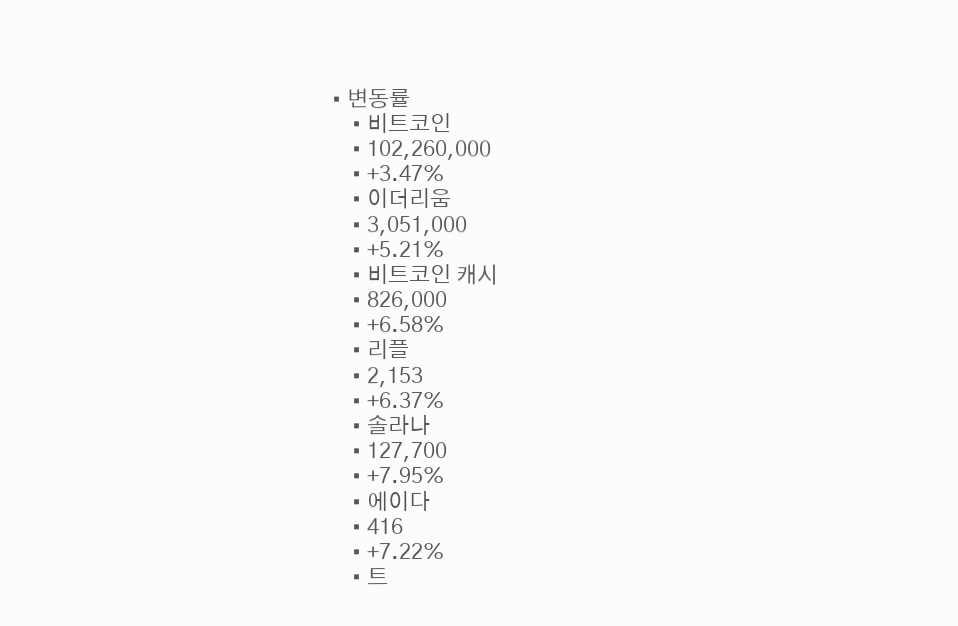• 변동률
    • 비트코인
    • 102,260,000
    • +3.47%
    • 이더리움
    • 3,051,000
    • +5.21%
    • 비트코인 캐시
    • 826,000
    • +6.58%
    • 리플
    • 2,153
    • +6.37%
    • 솔라나
    • 127,700
    • +7.95%
    • 에이다
    • 416
    • +7.22%
    • 트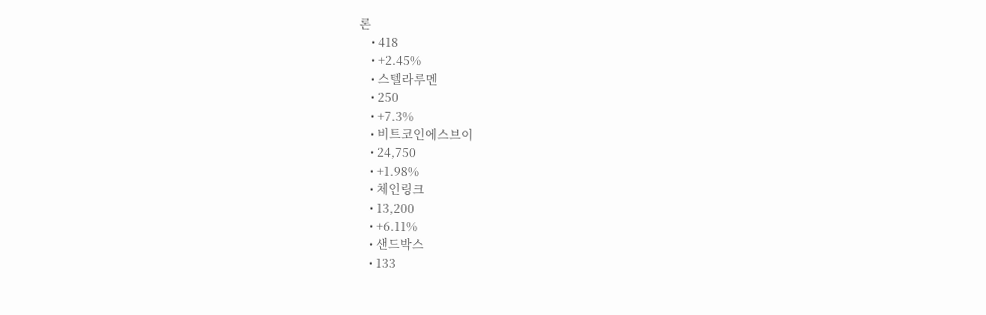론
    • 418
    • +2.45%
    • 스텔라루멘
    • 250
    • +7.3%
    • 비트코인에스브이
    • 24,750
    • +1.98%
    • 체인링크
    • 13,200
    • +6.11%
    • 샌드박스
    • 133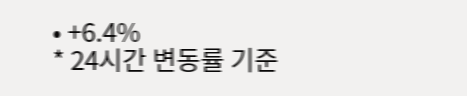• +6.4%
* 24시간 변동률 기준